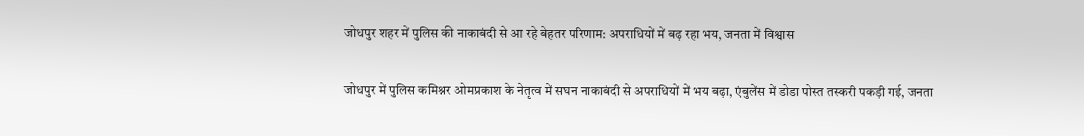जोधपुर शहर में पुलिस की नाकाबंदी से आ रहे बेहतर परिणाम: अपराधियों में बढ़ रहा भय, जनता में विश्वास

जोधपुर में पुलिस कमिश्नर ओमप्रकाश के नेतृत्व में सघन नाकाबंदी से अपराधियों में भय बढ़ा, एंबुलेंस में डोडा पोस्त तस्करी पकड़ी गई, जनता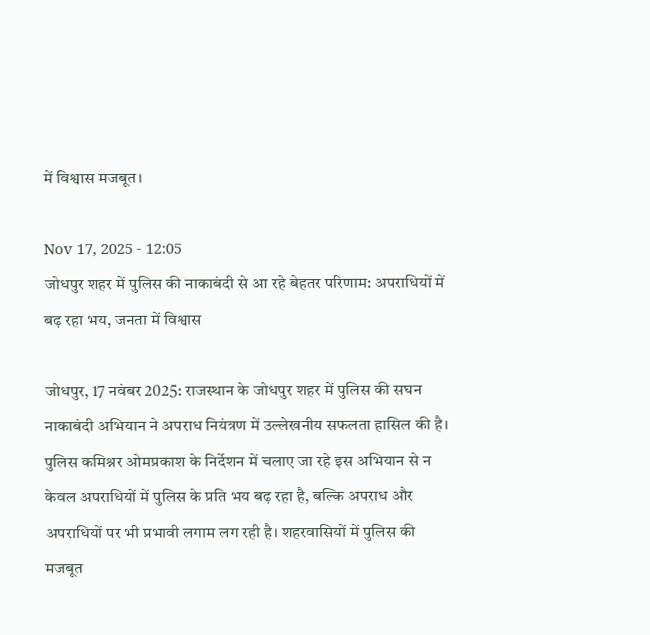में विश्वास मजबूत।

Nov 17, 2025 - 12:05
जोधपुर शहर में पुलिस की नाकाबंदी से आ रहे बेहतर परिणाम: अपराधियों में बढ़ रहा भय, जनता में विश्वास

जोधपुर, 17 नवंबर 2025: राजस्थान के जोधपुर शहर में पुलिस की सघन नाकाबंदी अभियान ने अपराध नियंत्रण में उल्लेखनीय सफलता हासिल की है। पुलिस कमिश्नर ओमप्रकाश के निर्देशन में चलाए जा रहे इस अभियान से न केवल अपराधियों में पुलिस के प्रति भय बढ़ रहा है, बल्कि अपराध और अपराधियों पर भी प्रभावी लगाम लग रही है। शहरवासियों में पुलिस की मजबूत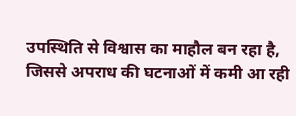उपस्थिति से विश्वास का माहौल बन रहा है, जिससे अपराध की घटनाओं में कमी आ रही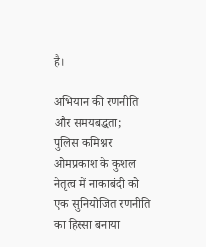है।

अभियान की रणनीति और समयबद्धता;  पुलिस कमिश्नर ओमप्रकाश के कुशल नेतृत्व में नाकाबंदी को एक सुनियोजित रणनीति का हिस्सा बनाया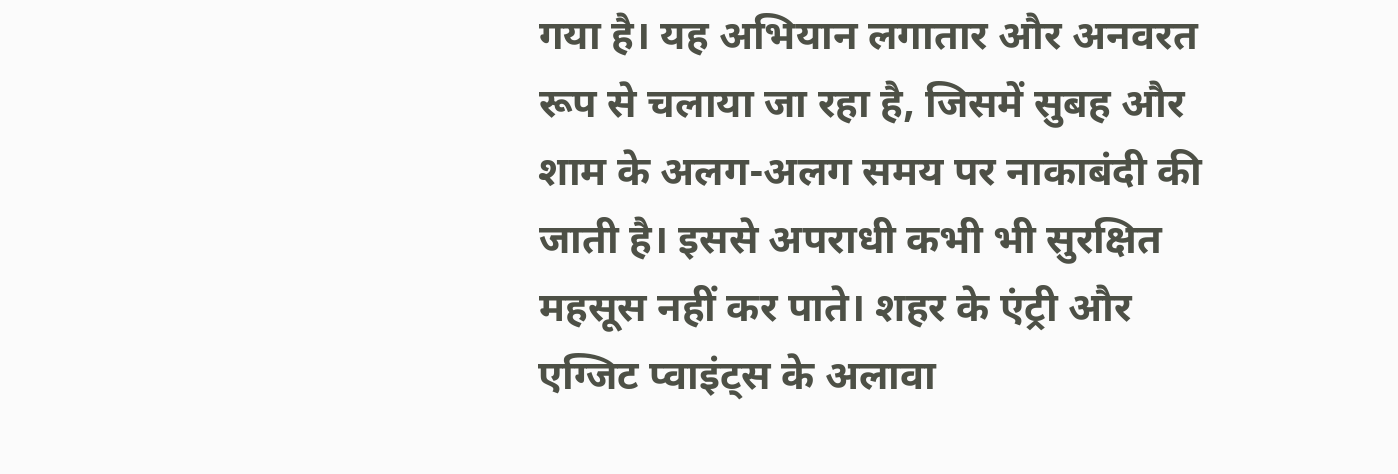गया है। यह अभियान लगातार और अनवरत रूप से चलाया जा रहा है, जिसमें सुबह और शाम के अलग-अलग समय पर नाकाबंदी की जाती है। इससे अपराधी कभी भी सुरक्षित महसूस नहीं कर पाते। शहर के एंट्री और एग्जिट प्वाइंट्स के अलावा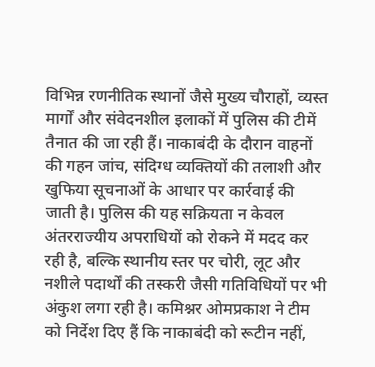विभिन्न रणनीतिक स्थानों जैसे मुख्य चौराहों, व्यस्त मार्गों और संवेदनशील इलाकों में पुलिस की टीमें तैनात की जा रही हैं। नाकाबंदी के दौरान वाहनों की गहन जांच, संदिग्ध व्यक्तियों की तलाशी और खुफिया सूचनाओं के आधार पर कार्रवाई की जाती है। पुलिस की यह सक्रियता न केवल अंतरराज्यीय अपराधियों को रोकने में मदद कर रही है, बल्कि स्थानीय स्तर पर चोरी, लूट और नशीले पदार्थों की तस्करी जैसी गतिविधियों पर भी अंकुश लगा रही है। कमिश्नर ओमप्रकाश ने टीम को निर्देश दिए हैं कि नाकाबंदी को रूटीन नहीं,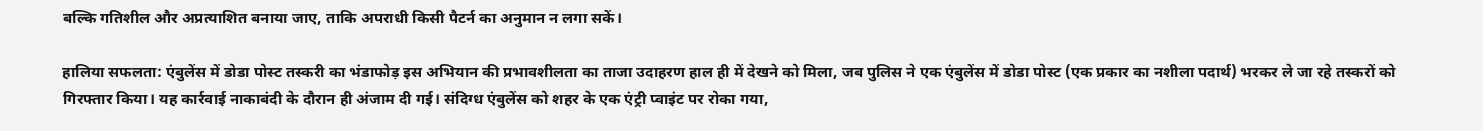बल्कि गतिशील और अप्रत्याशित बनाया जाए, ताकि अपराधी किसी पैटर्न का अनुमान न लगा सकें।

हालिया सफलता: एंबुलेंस में डोडा पोस्ट तस्करी का भंडाफोड़ इस अभियान की प्रभावशीलता का ताजा उदाहरण हाल ही में देखने को मिला, जब पुलिस ने एक एंबुलेंस में डोडा पोस्ट (एक प्रकार का नशीला पदार्थ) भरकर ले जा रहे तस्करों को गिरफ्तार किया। यह कार्रवाई नाकाबंदी के दौरान ही अंजाम दी गई। संदिग्ध एंबुलेंस को शहर के एक एंट्री प्वाइंट पर रोका गया,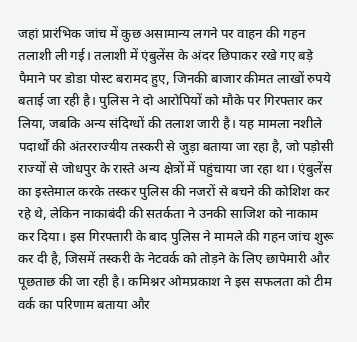जहां प्रारंभिक जांच में कुछ असामान्य लगने पर वाहन की गहन तलाशी ली गई। तलाशी में एंबुलेंस के अंदर छिपाकर रखे गए बड़े पैमाने पर डोडा पोस्ट बरामद हुए, जिनकी बाजार कीमत लाखों रुपये बताई जा रही है। पुलिस ने दो आरोपियों को मौके पर गिरफ्तार कर लिया, जबकि अन्य संदिग्धों की तलाश जारी है। यह मामला नशीले पदार्थों की अंतरराज्यीय तस्करी से जुड़ा बताया जा रहा है, जो पड़ोसी राज्यों से जोधपुर के रास्ते अन्य क्षेत्रों में पहुंचाया जा रहा था। एंबुलेंस का इस्तेमाल करके तस्कर पुलिस की नजरों से बचने की कोशिश कर रहे थे, लेकिन नाकाबंदी की सतर्कता ने उनकी साजिश को नाकाम कर दिया। इस गिरफ्तारी के बाद पुलिस ने मामले की गहन जांच शुरू कर दी है, जिसमें तस्करी के नेटवर्क को तोड़ने के लिए छापेमारी और पूछताछ की जा रही है। कमिश्नर ओमप्रकाश ने इस सफलता को टीम वर्क का परिणाम बताया और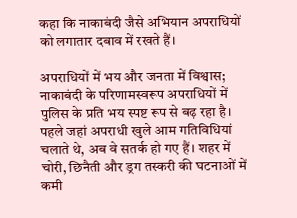कहा कि नाकाबंदी जैसे अभियान अपराधियों को लगातार दबाव में रखते हैं।

अपराधियों में भय और जनता में विश्वास; नाकाबंदी के परिणामस्वरूप अपराधियों में पुलिस के प्रति भय स्पष्ट रूप से बढ़ रहा है। पहले जहां अपराधी खुले आम गतिविधियां चलाते थे, अब वे सतर्क हो गए हैं। शहर में चोरी, छिनैती और ड्रग तस्करी की घटनाओं में कमी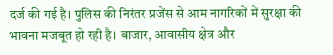दर्ज की गई है। पुलिस की निरंतर प्रजेंस से आम नागरिकों में सुरक्षा की भावना मजबूत हो रही है। बाजार, आवासीय क्षेत्र और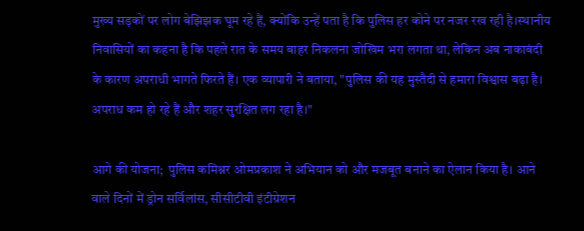मुख्य सड़कों पर लोग बेझिझक घूम रहे हैं, क्योंकि उन्हें पता है कि पुलिस हर कोने पर नजर रख रही है।स्थानीय निवासियों का कहना है कि पहले रात के समय बाहर निकलना जोखिम भरा लगता था, लेकिन अब नाकाबंदी के कारण अपराधी भागते फिरते हैं। एक व्यापारी ने बताया, "पुलिस की यह मुस्तैदी से हमारा विश्वास बढ़ा है। अपराध कम हो रहे हैं और शहर सुरक्षित लग रहा है।"

आगे की योजना;  पुलिस कमिश्नर ओमप्रकाश ने अभियान को और मजबूत बनाने का ऐलान किया है। आने वाले दिनों में ड्रोन सर्विलांस, सीसीटीवी इंटीग्रेशन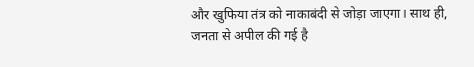और खुफिया तंत्र को नाकाबंदी से जोड़ा जाएगा। साथ ही, जनता से अपील की गई है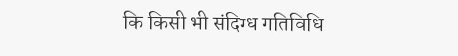कि किसी भी संदिग्ध गतिविधि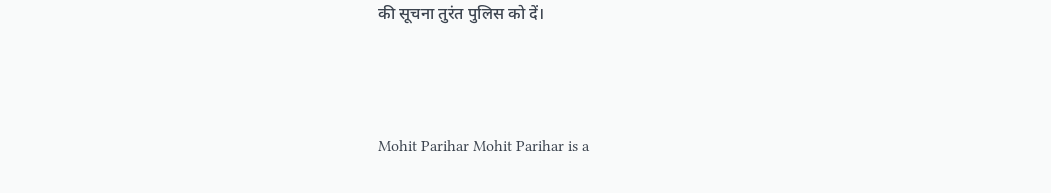की सूचना तुरंत पुलिस को दें।



Mohit Parihar Mohit Parihar is a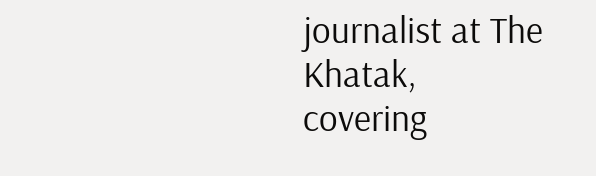journalist at The Khatak, covering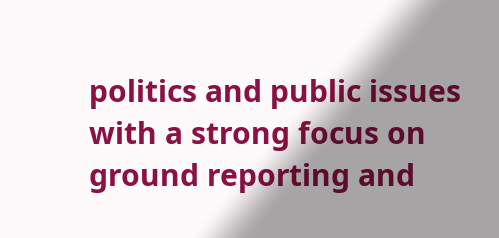politics and public issues with a strong focus on ground reporting and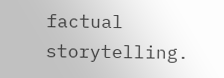factual storytelling.